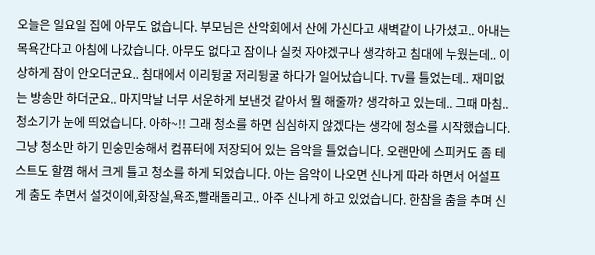오늘은 일요일 집에 아무도 없습니다. 부모님은 산악회에서 산에 가신다고 새벽같이 나가셨고.. 아내는 목욕간다고 아침에 나갔습니다. 아무도 없다고 잠이나 실컷 자야겠구나 생각하고 침대에 누웠는데.. 이상하게 잠이 안오더군요.. 침대에서 이리뒹굴 저리뒹굴 하다가 일어났습니다. TV를 틀었는데.. 재미없는 방송만 하더군요.. 마지막날 너무 서운하게 보낸것 같아서 뭘 해줄까? 생각하고 있는데.. 그때 마침.. 청소기가 눈에 띄었습니다. 아하~!! 그래 청소를 하면 심심하지 않겠다는 생각에 청소를 시작했습니다. 그냥 청소만 하기 민숭민숭해서 컴퓨터에 저장되어 있는 음악을 틀었습니다. 오랜만에 스피커도 좀 테스트도 할꼄 해서 크게 틀고 청소를 하게 되었습니다. 아는 음악이 나오면 신나게 따라 하면서 어설프게 춤도 추면서 설것이에,화장실,욕조,빨래돌리고.. 아주 신나게 하고 있었습니다. 한참을 춤을 추며 신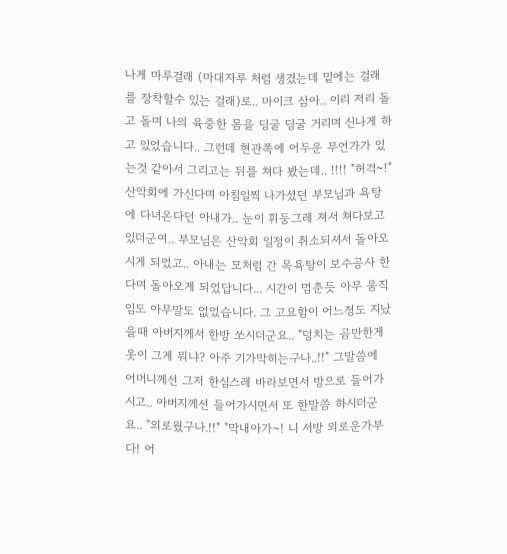나게 마루걸래 (마대자루 처럼 생겼는데 밑에는 걸래를 장착할수 있는 걸래)로.. 마이크 삼아.. 이리 저리 돌고 돌며 나의 육중한 몸을 딩굴 딩굴 거리며 신나게 하고 있었습니다.. 그런데 현관쪽에 어두운 무언가가 있는것 같아서 그리고는 뒤를 쳐다 봤는데.. !!!! "허걱~!" 산악회에 가신다며 아침일찍 나가셨던 부모님과 욕탕에 다녀온다던 아내가.. 눈이 휘둥그레 져서 쳐다보고 있더군여.. 부모님은 산악회 일정이 취소되셔서 돌아오시게 되었고.. 아내는 모처럼 간 목욕탕이 보수공사 한다며 돌아오게 되었답니다... 시간이 멈춘듯 아무 움직임도 아무말도 없었습니다. 그 고요함이 어느정도 지났을때 아버지께서 한방 쏘시더군요.. "덩치는 곰만한게 옷이 그게 뭐냐? 아주 기가막히는구나..!!" 그말씀에 어머니께선 그저 한심스레 바라보면서 방으로 들어가시고.. 아버지께선 들어가시면서 또 한말씀 하시더군요.. "외로웠구나.!!" "막내아가~! 니 서방 외로운가부다! 어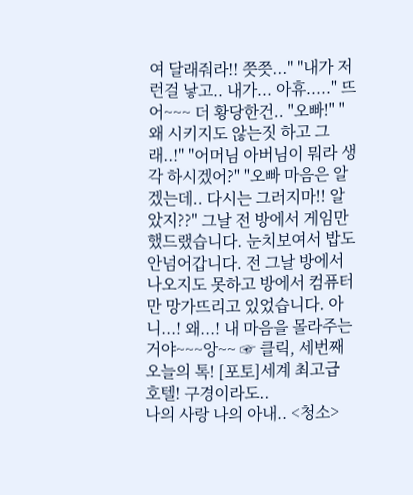여 달래줘라!! 쯧쯧..." "내가 저런걸 낳고.. 내가... 아휴....." 뜨어~~~ 더 황당한건.. "오빠!" "왜 시키지도 않는짓 하고 그래..!" "어머님 아버님이 뭐라 생각 하시겠어?" "오빠 마음은 알겠는데.. 다시는 그러지마!! 알았지??" 그날 전 방에서 게임만 했드랬습니다. 눈치보여서 밥도 안넘어갑니다. 전 그날 방에서 나오지도 못하고 방에서 컴퓨터만 망가뜨리고 있었습니다. 아니...! 왜...! 내 마음을 몰라주는거야~~~앙~~ ☞ 클릭, 세번째 오늘의 톡! [포토]세계 최고급 호텔! 구경이라도..
나의 사랑 나의 아내.. <청소>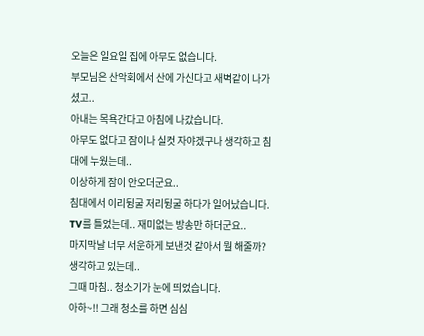오늘은 일요일 집에 아무도 없습니다.
부모님은 산악회에서 산에 가신다고 새벽같이 나가셨고..
아내는 목욕간다고 아침에 나갔습니다.
아무도 없다고 잠이나 실컷 자야겠구나 생각하고 침대에 누웠는데..
이상하게 잠이 안오더군요..
침대에서 이리뒹굴 저리뒹굴 하다가 일어났습니다.
TV를 틀었는데.. 재미없는 방송만 하더군요..
마지막날 너무 서운하게 보낸것 같아서 뭘 해줄까? 생각하고 있는데..
그때 마침.. 청소기가 눈에 띄었습니다.
아하~!! 그래 청소를 하면 심심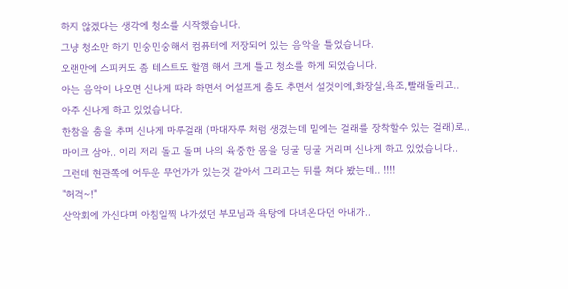하지 않겠다는 생각에 청소를 시작했습니다.
그냥 청소만 하기 민숭민숭해서 컴퓨터에 저장되어 있는 음악을 틀었습니다.
오랜만에 스피커도 좀 테스트도 할꼄 해서 크게 틀고 청소를 하게 되었습니다.
아는 음악이 나오면 신나게 따라 하면서 어설프게 춤도 추면서 설것이에,화장실,욕조,빨래돌리고..
아주 신나게 하고 있었습니다.
한참을 춤을 추며 신나게 마루걸래 (마대자루 처럼 생겼는데 밑에는 걸래를 장착할수 있는 걸래)로..
마이크 삼아.. 이리 저리 돌고 돌며 나의 육중한 몸을 딩굴 딩굴 거리며 신나게 하고 있었습니다..
그런데 현관쪽에 어두운 무언가가 있는것 같아서 그리고는 뒤를 쳐다 봤는데.. !!!!
"허걱~!"
산악회에 가신다며 아침일찍 나가셨던 부모님과 욕탕에 다녀온다던 아내가..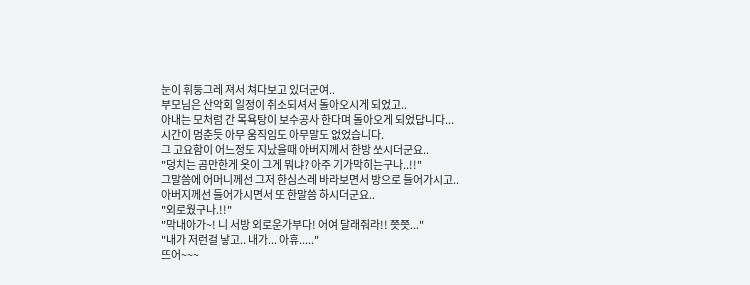눈이 휘둥그레 져서 쳐다보고 있더군여..
부모님은 산악회 일정이 취소되셔서 돌아오시게 되었고..
아내는 모처럼 간 목욕탕이 보수공사 한다며 돌아오게 되었답니다...
시간이 멈춘듯 아무 움직임도 아무말도 없었습니다.
그 고요함이 어느정도 지났을때 아버지께서 한방 쏘시더군요..
"덩치는 곰만한게 옷이 그게 뭐냐? 아주 기가막히는구나..!!"
그말씀에 어머니께선 그저 한심스레 바라보면서 방으로 들어가시고..
아버지께선 들어가시면서 또 한말씀 하시더군요..
"외로웠구나.!!"
"막내아가~! 니 서방 외로운가부다! 어여 달래줘라!! 쯧쯧..."
"내가 저런걸 낳고.. 내가... 아휴....."
뜨어~~~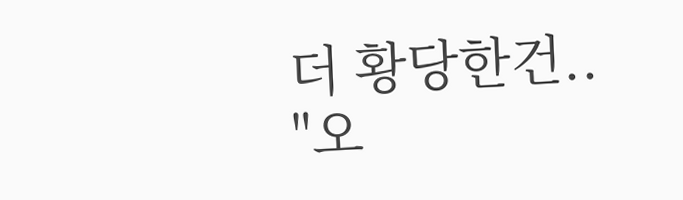더 황당한건..
"오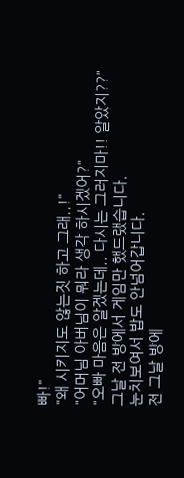빠!"
"왜 시키지도 않는짓 하고 그래..!"
"어머님 아버님이 뭐라 생각 하시겠어?"
"오빠 마음은 알겠는데.. 다시는 그러지마!! 알았지??"
그날 전 방에서 게임만 했드랬습니다.
눈치보여서 밥도 안넘어갑니다.
전 그날 방에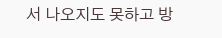서 나오지도 못하고 방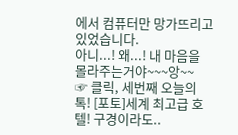에서 컴퓨터만 망가뜨리고 있었습니다.
아니...! 왜...! 내 마음을 몰라주는거야~~~앙~~
☞ 클릭, 세번째 오늘의 톡! [포토]세계 최고급 호텔! 구경이라도..